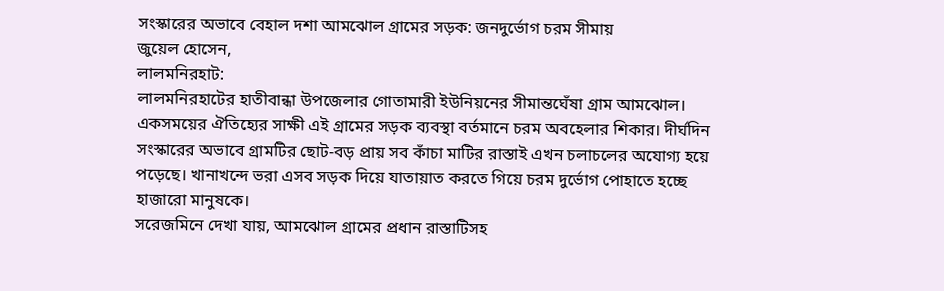সংস্কারের অভাবে বেহাল দশা আমঝোল গ্রামের সড়ক: জনদুর্ভোগ চরম সীমায়
জুয়েল হোসেন,
লালমনিরহাট:
লালমনিরহাটের হাতীবান্ধা উপজেলার গোতামারী ইউনিয়নের সীমান্তঘেঁষা গ্রাম আমঝোল। একসময়ের ঐতিহ্যের সাক্ষী এই গ্রামের সড়ক ব্যবস্থা বর্তমানে চরম অবহেলার শিকার। দীর্ঘদিন সংস্কারের অভাবে গ্রামটির ছোট-বড় প্রায় সব কাঁচা মাটির রাস্তাই এখন চলাচলের অযোগ্য হয়ে পড়েছে। খানাখন্দে ভরা এসব সড়ক দিয়ে যাতায়াত করতে গিয়ে চরম দুর্ভোগ পোহাতে হচ্ছে হাজারো মানুষকে।
সরেজমিনে দেখা যায়, আমঝোল গ্রামের প্রধান রাস্তাটিসহ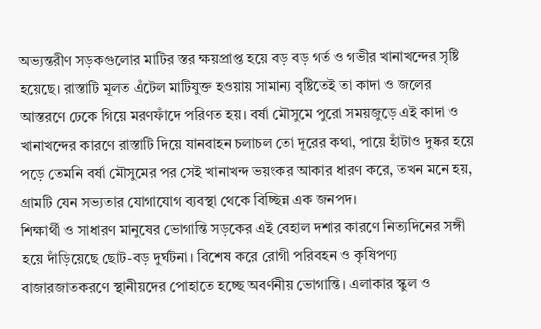অভ্যন্তরীণ সড়কগুলোর মাটির স্তর ক্ষয়প্রাপ্ত হয়ে বড় বড় গর্ত ও গভীর খানাখন্দের সৃষ্টি হয়েছে। রাস্তাটি মূলত এঁটেল মাটিযুক্ত হওয়ায় সামান্য বৃষ্টিতেই তা কাদা ও জলের আস্তরণে ঢেকে গিয়ে মরণফাঁদে পরিণত হয়। বর্ষা মৌসুমে পুরো সময়জুড়ে এই কাদা ও খানাখন্দের কারণে রাস্তাটি দিয়ে যানবাহন চলাচল তো দূরের কথা, পায়ে হাঁটাও দুষ্কর হয়ে পড়ে তেমনি বর্ষা মৌসুমের পর সেই খানাখন্দ ভয়ংকর আকার ধারণ করে, তখন মনে হয়, গ্রামটি যেন সভ্যতার যোগাযোগ ব্যবস্থা থেকে বিচ্ছিন্ন এক জনপদ।
শিক্ষার্থী ও সাধারণ মানুষের ভোগান্তি সড়কের এই বেহাল দশার কারণে নিত্যদিনের সঙ্গী হয়ে দাঁড়িয়েছে ছোট-বড় দুর্ঘটনা। বিশেষ করে রোগী পরিবহন ও কৃষিপণ্য বাজারজাতকরণে স্থানীয়দের পোহাতে হচ্ছে অবর্ণনীয় ভোগান্তি। এলাকার স্কুল ও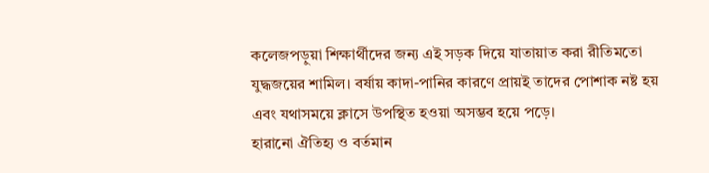কলেজপড়ুয়া শিক্ষার্থীদের জন্য এই সড়ক দিয়ে যাতায়াত করা রীতিমতো যুদ্ধজয়ের শামিল। বর্ষায় কাদা-পানির কারণে প্রায়ই তাদের পোশাক নষ্ট হয় এবং যথাসময়ে ক্লাসে উপস্থিত হওয়া অসম্ভব হয়ে পড়ে।
হারানো ঐতিহ্য ও বর্তমান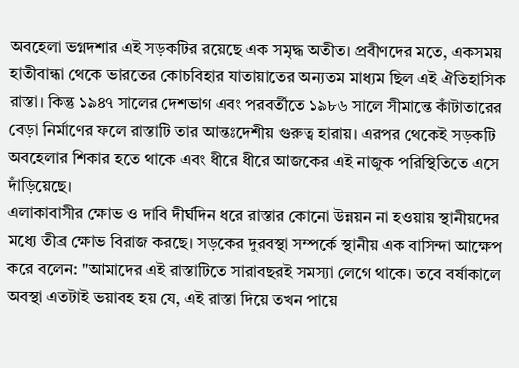অবহেলা ভগ্নদশার এই সড়কটির রয়েছে এক সমৃদ্ধ অতীত। প্রবীণদের মতে, একসময় হাতীবান্ধা থেকে ভারতের কোচবিহার যাতায়াতের অন্যতম মাধ্যম ছিল এই ঐতিহাসিক রাস্তা। কিন্তু ১৯৪৭ সালের দেশভাগ এবং পরবর্তীতে ১৯৮৬ সালে সীমান্তে কাঁটাতারের বেড়া নির্মাণের ফলে রাস্তাটি তার আন্তঃদেশীয় গুরুত্ব হারায়। এরপর থেকেই সড়কটি অবহেলার শিকার হতে থাকে এবং ধীরে ধীরে আজকের এই নাজুক পরিস্থিতিতে এসে দাঁড়িয়েছে।
এলাকাবাসীর ক্ষোভ ও দাবি দীর্ঘদিন ধরে রাস্তার কোনো উন্নয়ন না হওয়ায় স্থানীয়দের মধ্যে তীব্র ক্ষোভ বিরাজ করছে। সড়কের দুরবস্থা সম্পর্কে স্থানীয় এক বাসিন্দা আক্ষেপ করে বলেন: "আমাদের এই রাস্তাটিতে সারাবছরই সমস্যা লেগে থাকে। তবে বর্ষাকালে অবস্থা এতটাই ভয়াবহ হয় যে, এই রাস্তা দিয়ে তখন পায়ে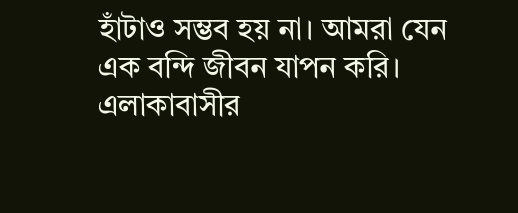হাঁটাও সম্ভব হয় না। আমরা যেন এক বন্দি জীবন যাপন করি।
এলাকাবাসীর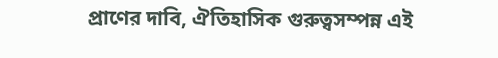প্রাণের দাবি, ঐতিহাসিক গুরুত্বসম্পন্ন এই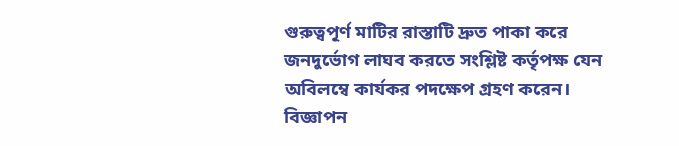গুরুত্বপূর্ণ মাটির রাস্তাটি দ্রুত পাকা করে জনদুর্ভোগ লাঘব করতে সংশ্লিষ্ট কর্তৃপক্ষ যেন অবিলম্বে কার্যকর পদক্ষেপ গ্রহণ করেন।
বিজ্ঞাপন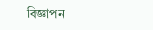বিজ্ঞাপন